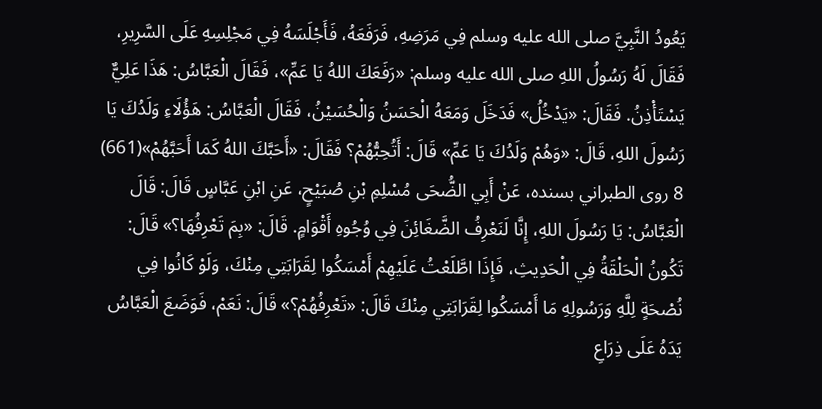يَعُودُ النَّبِيَّ صلى الله عليه وسلم فِي مَرَضِهِ، فَرَفَعَهُ، فَأَجْلَسَهُ فِي مَجْلِسِهِ عَلَى السَّرِيرِ، فَقَالَ لَهُ رَسُولُ اللهِ صلى الله عليه وسلم: «رَفَعَكَ اللهُ يَا عَمِّ»، فَقَالَ الْعَبَّاسُ: هَذَا عَلِيٌّ يَسْتَأْذِنُ. فَقَالَ: «يَدْخُلُ» فَدَخَلَ وَمَعَهُ الْحَسَنُ وَالْحُسَيْنُ، فَقَالَ الْعَبَّاسُ: هَؤُلَاءِ وَلَدُكَ يَا رَسُولَ اللهِ، قَالَ: «وَهُمْ وَلَدُكَ يَا عَمِّ» قَالَ: أَتُحِبُّهُمْ؟ فَقَالَ: «أَحَبَّكَ اللهُ كَمَا أَحَبَّهُمْ»(661)
8 روى الطبراني بسنده، عَنْ أَبِي الضُّحَى مُسْلِمِ بْنِ صُبَيْحٍ، عَنِ ابْنِ عَبَّاسٍ قَالَ: قَالَ الْعَبَّاسُ: يَا رَسُولَ اللهِ، إِنَّا لَنَعْرِفُ الضَّغَائِنَ فِي وُجُوهِ أَقْوَامٍ. قَالَ: «بِمَ تَعْرِفُهَا؟» قَالَ: تَكُونُ الْحَلْقَةُ فِي الْحَدِيثِ، فَإِذَا اطَّلَعْتُ عَلَيْهِمْ أَمْسَكُوا لِقَرَابَتِي مِنْكَ، وَلَوْ كَانُوا فِي نُصْحَةٍ لِلَّهِ وَرَسُولِهِ مَا أَمْسَكُوا لِقَرَابَتِي مِنْكَ قَالَ: «تَعْرِفُهُمْ؟» قَالَ: نَعَمْ، فَوَضَعَ الْعَبَّاسُ يَدَهُ عَلَى ذِرَاعِ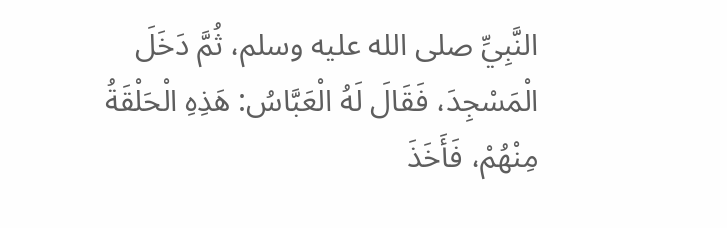النَّبِيِّ صلى الله عليه وسلم، ثُمَّ دَخَلَ الْمَسْجِدَ، فَقَالَ لَهُ الْعَبَّاسُ: هَذِهِ الْحَلْقَةُ مِنْهُمْ، فَأَخَذَ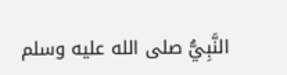النَّبِيُّ صلى الله عليه وسلم